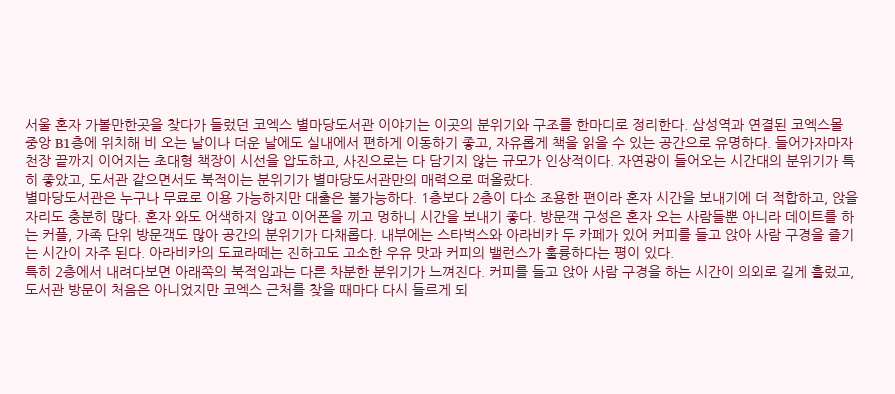서울 혼자 가볼만한곳을 찾다가 들렀던 코엑스 별마당도서관 이야기는 이곳의 분위기와 구조를 한마디로 정리한다. 삼성역과 연결된 코엑스몰 중앙 B1층에 위치해 비 오는 날이나 더운 날에도 실내에서 편하게 이동하기 좋고, 자유롭게 책을 읽을 수 있는 공간으로 유명하다. 들어가자마자 천장 끝까지 이어지는 초대형 책장이 시선을 압도하고, 사진으로는 다 담기지 않는 규모가 인상적이다. 자연광이 들어오는 시간대의 분위기가 특히 좋았고, 도서관 같으면서도 북적이는 분위기가 별마당도서관만의 매력으로 떠올랐다.
별마당도서관은 누구나 무료로 이용 가능하지만 대출은 불가능하다. 1층보다 2층이 다소 조용한 편이라 혼자 시간을 보내기에 더 적합하고, 앉을 자리도 충분히 많다. 혼자 와도 어색하지 않고 이어폰을 끼고 멍하니 시간을 보내기 좋다. 방문객 구성은 혼자 오는 사람들뿐 아니라 데이트를 하는 커플, 가족 단위 방문객도 많아 공간의 분위기가 다채롭다. 내부에는 스타벅스와 아라비카 두 카페가 있어 커피를 들고 앉아 사람 구경을 즐기는 시간이 자주 된다. 아라비카의 도쿄라떼는 진하고도 고소한 우유 맛과 커피의 밸런스가 훌륭하다는 평이 있다.
특히 2층에서 내려다보면 아래쪽의 북적임과는 다른 차분한 분위기가 느껴진다. 커피를 들고 앉아 사람 구경을 하는 시간이 의외로 길게 흘렀고, 도서관 방문이 처음은 아니었지만 코엑스 근처를 찾을 때마다 다시 들르게 되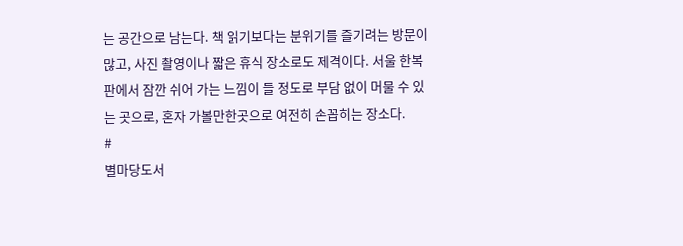는 공간으로 남는다. 책 읽기보다는 분위기를 즐기려는 방문이 많고, 사진 촬영이나 짧은 휴식 장소로도 제격이다. 서울 한복판에서 잠깐 쉬어 가는 느낌이 들 정도로 부담 없이 머물 수 있는 곳으로, 혼자 가볼만한곳으로 여전히 손꼽히는 장소다.
#
별마당도서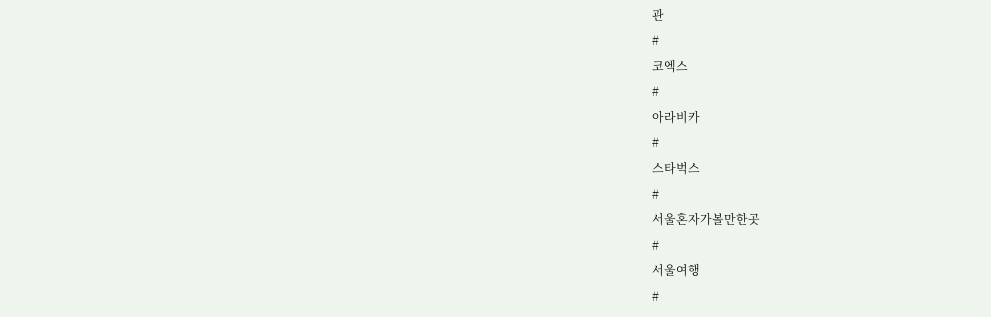관
#
코엑스
#
아라비카
#
스타벅스
#
서울혼자가볼만한곳
#
서울여행
#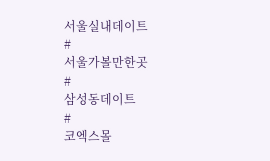서울실내데이트
#
서울가볼만한곳
#
삼성동데이트
#
코엑스몰